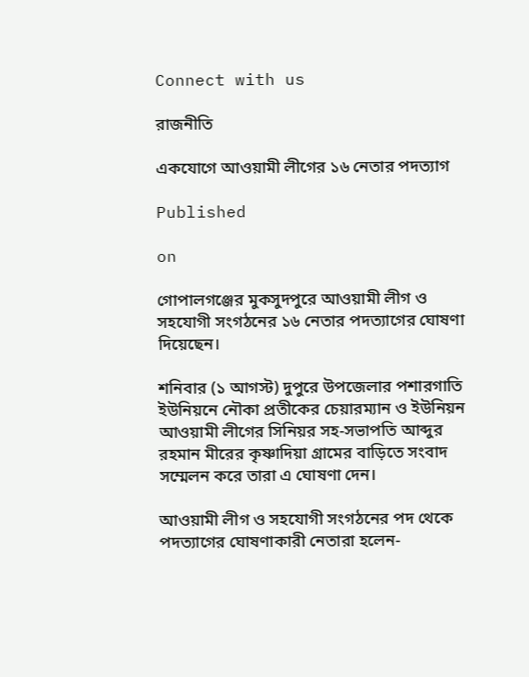Connect with us

রাজনীতি

একযোগে আওয়ামী লীগের ১৬ নেতার পদত্যাগ

Published

on

গোপালগঞ্জের মুকসুদপুরে আওয়ামী লীগ ও সহযোগী সংগঠনের ১৬ নেতার পদত্যাগের ঘোষণা দিয়েছেন।

শনিবার (১ আগস্ট) দুপুরে উপজেলার পশারগাতি ইউনিয়নে নৌকা প্রতীকের চেয়ারম্যান ও ইউনিয়ন আওয়ামী লীগের সিনিয়র সহ-সভাপতি আব্দুর রহমান মীরের কৃষ্ণাদিয়া গ্রামের বাড়িতে সংবাদ সম্মেলন করে তারা এ ঘোষণা দেন।

আওয়ামী লীগ ও সহযোগী সংগঠনের পদ থেকে পদত্যাগের ঘোষণাকারী নেতারা হলেন-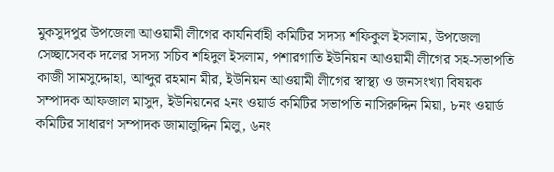মুকসুদপুর উপজেলা আওয়ামী লীগের কার্যনির্বাহী কমিটির সদস্য শফিকুল ইসলাম, উপজেলা সেচ্ছাসেবক দলের সদস্য সচিব শহিদুল ইসলাম, পশারগাতি ইউনিয়ন আওয়ামী লীগের সহ-সভাপতি কাজী সামসুদ্দোহা, আব্দুর রহমান মীর, ইউনিয়ন আওয়ামী লীগের স্বাস্থ্য ও জনসংখ্যা বিষয়ক সম্পাদক আফজাল মাসুদ, ইউনিয়নের ২নং ওয়ার্ড কমিটির সভাপতি নাসিরুদ্দিন মিয়া, ৮নং ওয়ার্ড কমিটির সাধারণ সম্পাদক জামালুদ্দিন মিলু, ৬নং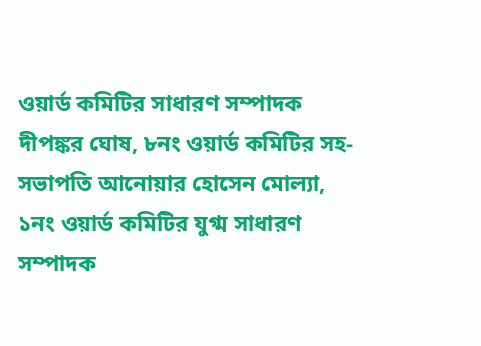ওয়ার্ড কমিটির সাধারণ সম্পাদক দীপঙ্কর ঘোষ, ৮নং ওয়ার্ড কমিটির সহ-সভাপতি আনোয়ার হোসেন মোল্যা, ১নং ওয়ার্ড কমিটির যুগ্ম সাধারণ সম্পাদক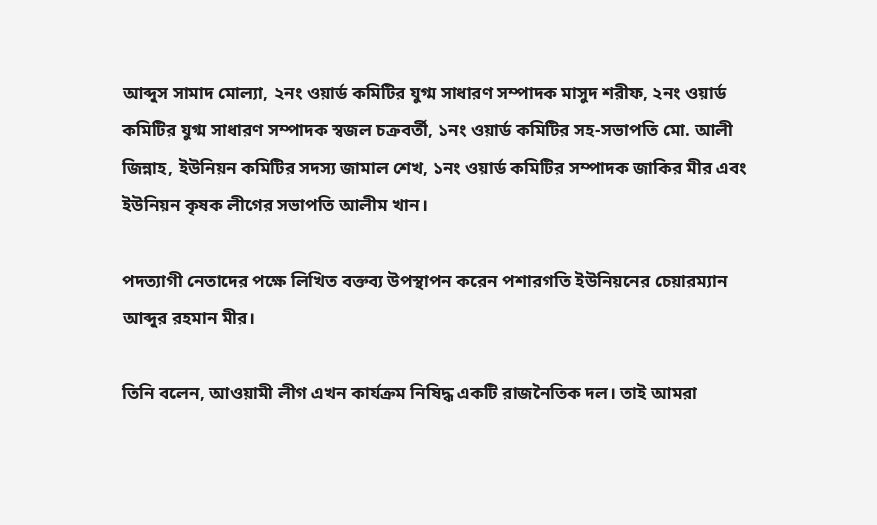আব্দুস সামাদ মোল্যা, ২নং ওয়ার্ড কমিটির যুগ্ম সাধারণ সম্পাদক মাসুদ শরীফ, ২নং ওয়ার্ড কমিটির যুগ্ম সাধারণ সম্পাদক স্বজল চক্রবর্তী, ১নং ওয়ার্ড কমিটির সহ-সভাপতি মো. আলী জিন্নাহ, ইউনিয়ন কমিটির সদস্য জামাল শেখ, ১নং ওয়ার্ড কমিটির সম্পাদক জাকির মীর এবং ইউনিয়ন কৃষক লীগের সভাপতি আলীম খান।

পদত্যাগী নেতাদের পক্ষে লিখিত বক্তব্য উপস্থাপন করেন পশারগতি ইউনিয়নের চেয়ারম্যান আব্দুর রহমান মীর।

তিনি বলেন, আওয়ামী লীগ এখন কার্যক্রম নিষিদ্ধ একটি রাজনৈতিক দল। তাই আমরা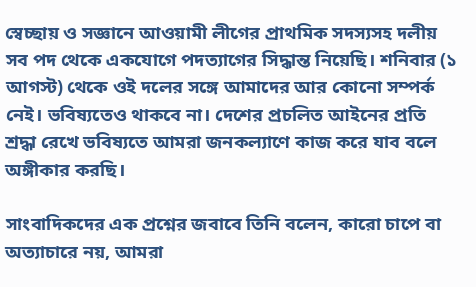স্বেচ্ছায় ও সজ্ঞানে আওয়ামী লীগের প্রাথমিক সদস্যসহ দলীয় সব পদ থেকে একযোগে পদত্যাগের সিদ্ধান্ত নিয়েছি। শনিবার (১ আগস্ট) থেকে ওই দলের সঙ্গে আমাদের আর কোনো সম্পর্ক নেই। ভবিষ্যতেও থাকবে না। দেশের প্রচলিত আইনের প্রতি শ্রদ্ধা রেখে ভবিষ্যতে আমরা জনকল্যাণে কাজ করে যাব বলে অঙ্গীকার করছি।

সাংবাদিকদের এক প্রশ্নের জবাবে তিনি বলেন, কারো চাপে বা অত্যাচারে নয়, আমরা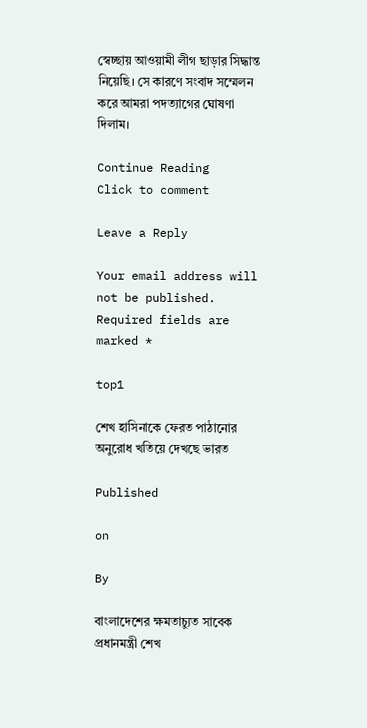স্বেচ্ছায় আওয়ামী লীগ ছাড়ার সিদ্ধান্ত নিয়েছি। সে কারণে সংবাদ সম্মেলন করে আমরা পদত্যাগের ঘোষণা দিলাম।

Continue Reading
Click to comment

Leave a Reply

Your email address will not be published. Required fields are marked *

top1

শেখ হাসিনাকে ফেরত পাঠানোর অনুরোধ খতিয়ে দেখছে ভারত

Published

on

By

বাংলাদেশের ক্ষমতাচ্যুত সাবেক প্রধানমন্ত্রী শেখ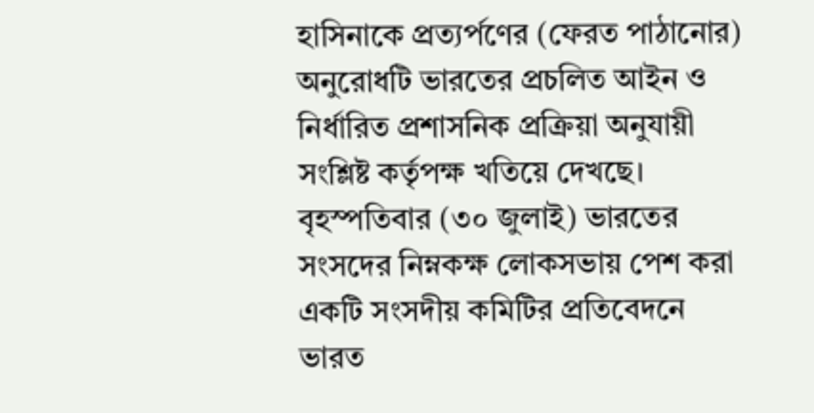হাসিনাকে প্রত্যর্পণের (ফেরত পাঠানোর) অনুরোধটি ভারতের প্রচলিত আইন ও নির্ধারিত প্রশাসনিক প্রক্রিয়া অনুযায়ী সংশ্লিষ্ট কর্তৃপক্ষ খতিয়ে দেখছে। বৃহস্পতিবার (৩০ জুলাই) ভারতের সংসদের নিম্নকক্ষ লোকসভায় পেশ করা একটি সংসদীয় কমিটির প্রতিবেদনে ভারত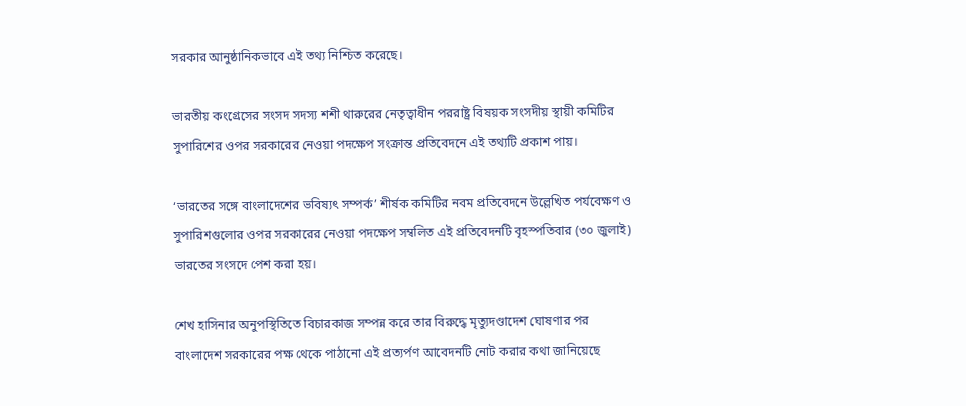সরকার আনুষ্ঠানিকভাবে এই তথ্য নিশ্চিত করেছে।

ভারতীয় কংগ্রেসের সংসদ সদস্য শশী থারুরের নেতৃত্বাধীন পররাষ্ট্র বিষয়ক সংসদীয় স্থায়ী কমিটির সুপারিশের ওপর সরকারের নেওয়া পদক্ষেপ সংক্রান্ত প্রতিবেদনে এই তথ্যটি প্রকাশ পায়।

‘ভারতের সঙ্গে বাংলাদেশের ভবিষ্যৎ সম্পর্ক’ শীর্ষক কমিটির নবম প্রতিবেদনে উল্লেখিত পর্যবেক্ষণ ও সুপারিশগুলোর ওপর সরকারের নেওয়া পদক্ষেপ সম্বলিত এই প্রতিবেদনটি বৃহস্পতিবার (৩০ জুলাই) ভারতের সংসদে পেশ করা হয়।

শেখ হাসিনার অনুপস্থিতিতে বিচারকাজ সম্পন্ন করে তার বিরুদ্ধে মৃত্যুদণ্ডাদেশ ঘোষণার পর বাংলাদেশ সরকারের পক্ষ থেকে পাঠানো এই প্রত্যর্পণ আবেদনটি নোট করার কথা জানিয়েছে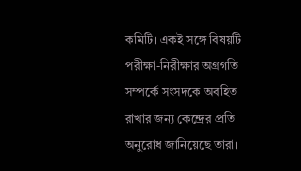কমিটি। একই সঙ্গে বিষয়টি পরীক্ষা-নিরীক্ষার অগ্রগতি সম্পর্কে সংসদকে অবহিত রাখার জন্য কেন্দ্রের প্রতি অনুরোধ জানিয়েছে তারা।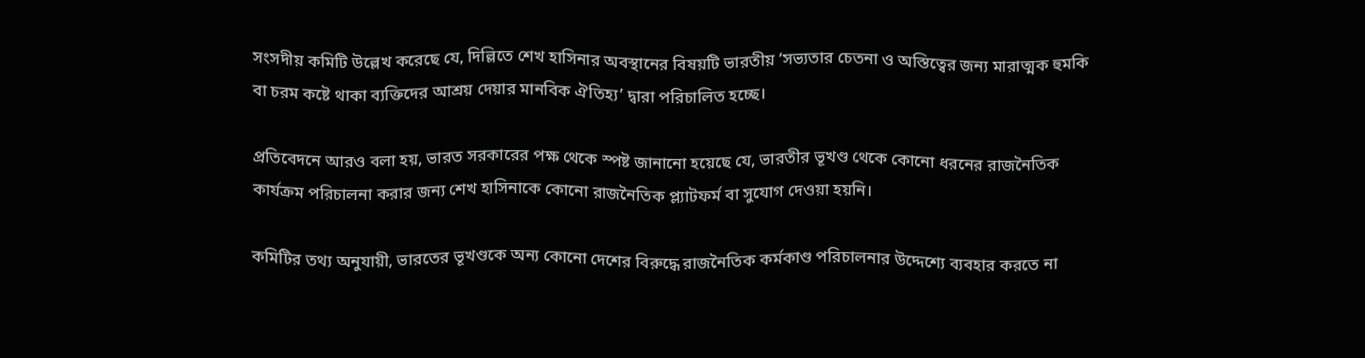সংসদীয় কমিটি উল্লেখ করেছে যে, দিল্লিতে শেখ হাসিনার অবস্থানের বিষয়টি ভারতীয় ‘সভ্যতার চেতনা ও অস্তিত্বের জন্য মারাত্মক হুমকি বা চরম কষ্টে থাকা ব্যক্তিদের আশ্রয় দেয়ার মানবিক ঐতিহ্য’ দ্বারা পরিচালিত হচ্ছে।

প্রতিবেদনে আরও বলা হয়, ভারত সরকারের পক্ষ থেকে স্পষ্ট জানানো হয়েছে যে, ভারতীর ভূখণ্ড থেকে কোনো ধরনের রাজনৈতিক কার্যক্রম পরিচালনা করার জন্য শেখ হাসিনাকে কোনো রাজনৈতিক প্ল্যাটফর্ম বা সুযোগ দেওয়া হয়নি।

কমিটির তথ্য অনুযায়ী, ভারতের ভূখণ্ডকে অন্য কোনো দেশের বিরুদ্ধে রাজনৈতিক কর্মকাণ্ড পরিচালনার উদ্দেশ্যে ব্যবহার করতে না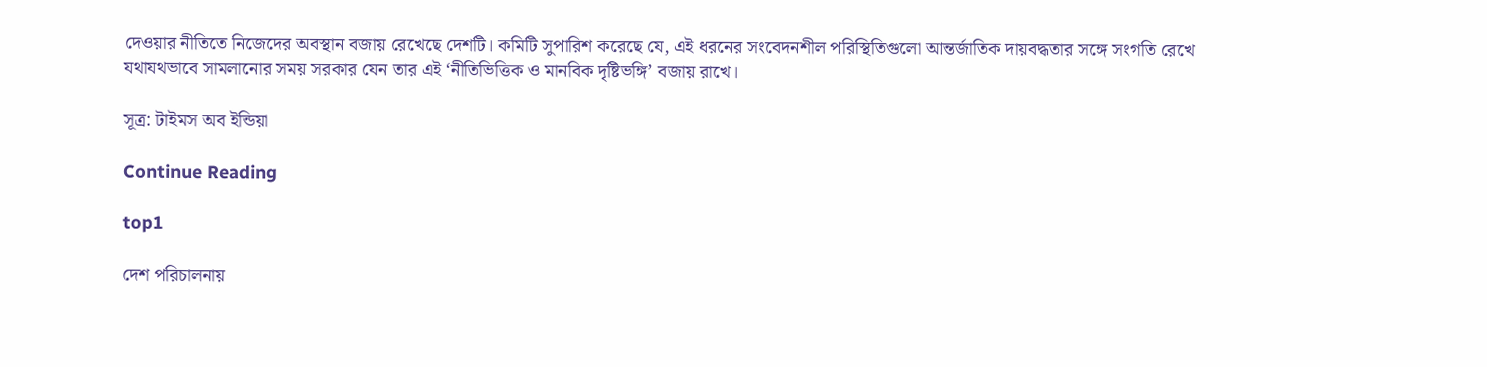দেওয়ার নীতিতে নিজেদের অবস্থান বজায় রেখেছে দেশটি। কমিটি সুপারিশ করেছে যে, এই ধরনের সংবেদনশীল পরিস্থিতিগুলো আন্তর্জাতিক দায়বদ্ধতার সঙ্গে সংগতি রেখে যথাযথভাবে সামলানোর সময় সরকার যেন তার এই ‘নীতিভিত্তিক ও মানবিক দৃষ্টিভঙ্গি’ বজায় রাখে।

সূত্র: টাইমস অব ইন্ডিয়া

Continue Reading

top1

দেশ পরিচালনায়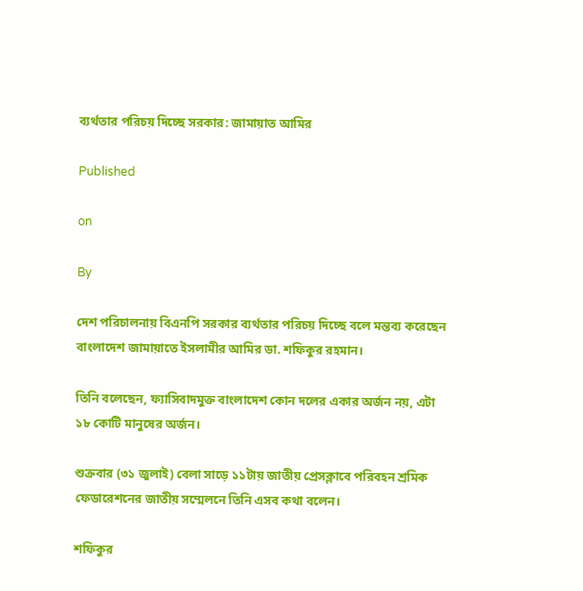ব্যর্থতার পরিচয় দিচ্ছে সরকার: জামায়াত আমির

Published

on

By

দেশ পরিচালনায় বিএনপি সরকার ব্যর্থতার পরিচয় দিচ্ছে বলে মন্তব্য করেছেন বাংলাদেশ জামায়াতে ইসলামীর আমির ডা. শফিকুর রহমান।

তিনি বলেছেন, ফ্যাসিবাদমুক্ত বাংলাদেশ কোন দলের একার অর্জন নয়, এটা ১৮ কোটি মানুষের অর্জন।

শুক্রবার (৩১ জুলাই) বেলা সাড়ে ১১টায় জাতীয় প্রেসক্লাবে পরিবহন শ্রমিক ফেডারেশনের জাতীয় সম্মেলনে তিনি এসব কথা বলেন।

শফিকুর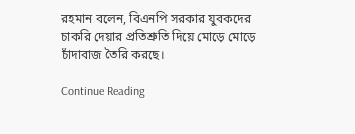রহমান বলেন, বিএনপি সরকার যুবকদের চাকরি দেয়ার প্রতিশ্রুতি দিয়ে মোড়ে মোড়ে চাঁদাবাজ তৈরি করছে।

Continue Reading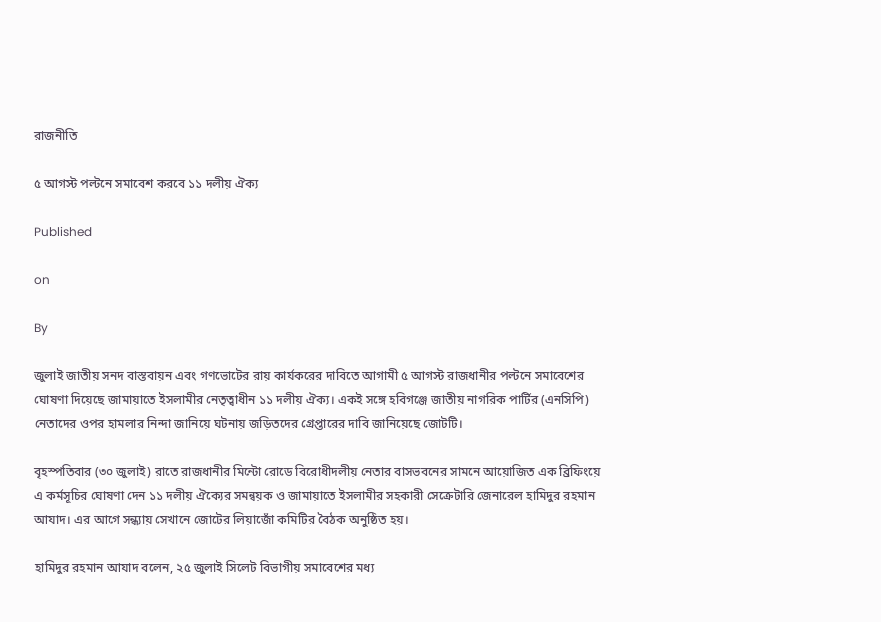রাজনীতি

৫ আগস্ট পল্টনে সমাবেশ করবে ১১ দলীয় ঐক্য

Published

on

By

জুলাই জাতীয় সনদ বাস্তবায়ন এবং গণভোটের রায় কার্যকরের দাবিতে আগামী ৫ আগস্ট রাজধানীর পল্টনে সমাবেশের ঘোষণা দিয়েছে জামায়াতে ইসলামীর নেতৃত্বাধীন ১১ দলীয় ঐক্য। একই সঙ্গে হবিগঞ্জে জাতীয় নাগরিক পার্টির (এনসিপি) নেতাদের ওপর হামলার নিন্দা জানিয়ে ঘটনায় জড়িতদের গ্রেপ্তারের দাবি জানিয়েছে জোটটি।

বৃহস্পতিবার (৩০ জুলাই) রাতে রাজধানীর মিন্টো রোডে বিরোধীদলীয় নেতার বাসভবনের সামনে আয়োজিত এক ব্রিফিংয়ে এ কর্মসূচির ঘোষণা দেন ১১ দলীয় ঐক্যের সমন্বয়ক ও জামায়াতে ইসলামীর সহকারী সেক্রেটারি জেনারেল হামিদুর রহমান আযাদ। এর আগে সন্ধ্যায় সেখানে জোটের লিয়াজোঁ কমিটির বৈঠক অনুষ্ঠিত হয়।

হামিদুর রহমান আযাদ বলেন, ২৫ জুলাই সিলেট বিভাগীয় সমাবেশের মধ্য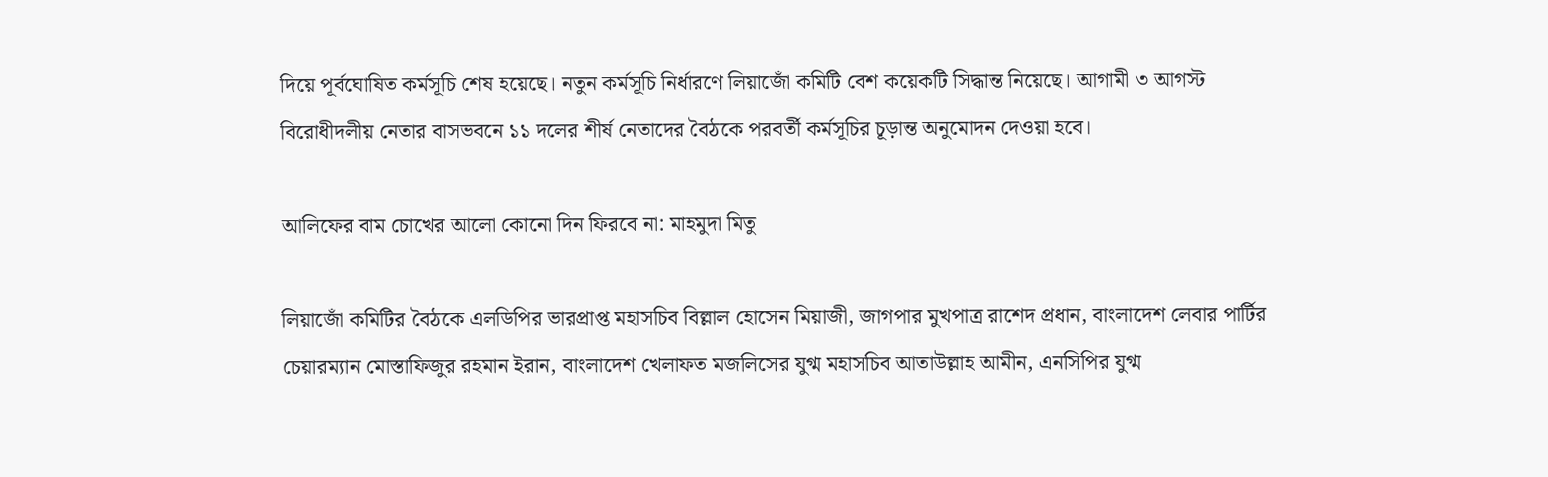দিয়ে পূর্বঘোষিত কর্মসূচি শেষ হয়েছে। নতুন কর্মসূচি নির্ধারণে লিয়াজোঁ কমিটি বেশ কয়েকটি সিদ্ধান্ত নিয়েছে। আগামী ৩ আগস্ট বিরোধীদলীয় নেতার বাসভবনে ১১ দলের শীর্ষ নেতাদের বৈঠকে পরবর্তী কর্মসূচির চূড়ান্ত অনুমোদন দেওয়া হবে।

আলিফের বাম চোখের আলো কোনো দিন ফিরবে না: মাহমুদা মিতু

লিয়াজোঁ কমিটির বৈঠকে এলডিপির ভারপ্রাপ্ত মহাসচিব বিল্লাল হোসেন মিয়াজী, জাগপার মুখপাত্র রাশেদ প্রধান, বাংলাদেশ লেবার পার্টির চেয়ারম্যান মোস্তাফিজুর রহমান ইরান, বাংলাদেশ খেলাফত মজলিসের যুগ্ম মহাসচিব আতাউল্লাহ আমীন, এনসিপির যুগ্ম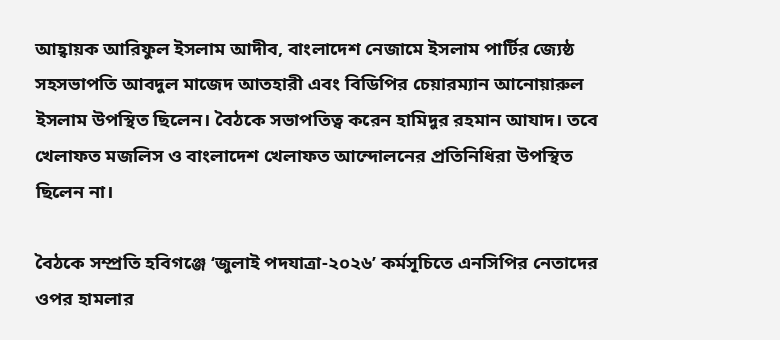আহ্বায়ক আরিফুল ইসলাম আদীব, বাংলাদেশ নেজামে ইসলাম পার্টির জ্যেষ্ঠ সহসভাপতি আবদুল মাজেদ আতহারী এবং বিডিপির চেয়ারম্যান আনোয়ারুল ইসলাম উপস্থিত ছিলেন। বৈঠকে সভাপতিত্ব করেন হামিদুর রহমান আযাদ। তবে খেলাফত মজলিস ও বাংলাদেশ খেলাফত আন্দোলনের প্রতিনিধিরা উপস্থিত ছিলেন না।

বৈঠকে সম্প্রতি হবিগঞ্জে ‘জুলাই পদযাত্রা-২০২৬’ কর্মসূচিতে এনসিপির নেতাদের ওপর হামলার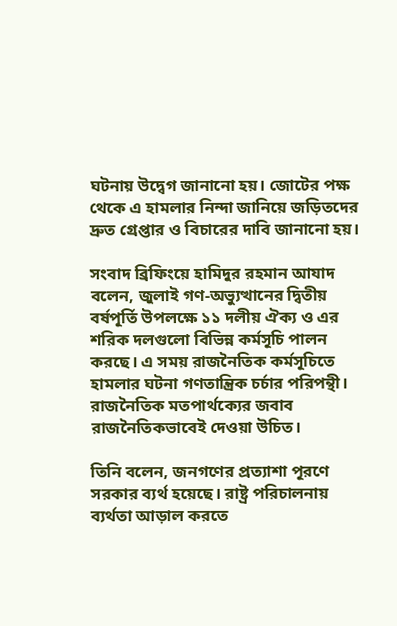ঘটনায় উদ্বেগ জানানো হয়। জোটের পক্ষ থেকে এ হামলার নিন্দা জানিয়ে জড়িতদের দ্রুত গ্রেপ্তার ও বিচারের দাবি জানানো হয়।

সংবাদ ব্রিফিংয়ে হামিদুর রহমান আযাদ বলেন, জুলাই গণ-অভ্যুত্থানের দ্বিতীয় বর্ষপূর্তি উপলক্ষে ১১ দলীয় ঐক্য ও এর শরিক দলগুলো বিভিন্ন কর্মসূচি পালন করছে। এ সময় রাজনৈতিক কর্মসূচিতে হামলার ঘটনা গণতান্ত্রিক চর্চার পরিপন্থী। রাজনৈতিক মতপার্থক্যের জবাব রাজনৈতিকভাবেই দেওয়া উচিত।

তিনি বলেন, জনগণের প্রত্যাশা পূরণে সরকার ব্যর্থ হয়েছে। রাষ্ট্র পরিচালনায় ব্যর্থতা আড়াল করতে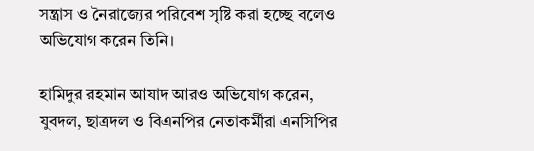সন্ত্রাস ও নৈরাজ্যের পরিবেশ সৃষ্টি করা হচ্ছে বলেও অভিযোগ করেন তিনি।

হামিদুর রহমান আযাদ আরও অভিযোগ করেন, যুবদল, ছাত্রদল ও বিএনপির নেতাকর্মীরা এনসিপির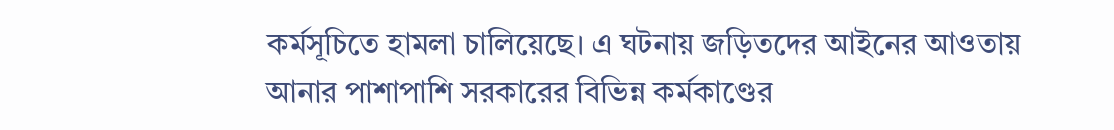কর্মসূচিতে হামলা চালিয়েছে। এ ঘটনায় জড়িতদের আইনের আওতায় আনার পাশাপাশি সরকারের বিভিন্ন কর্মকাণ্ডের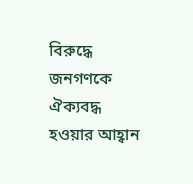বিরুদ্ধে জনগণকে ঐক্যবদ্ধ হওয়ার আহ্বান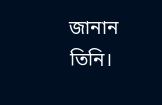জানান তিনি।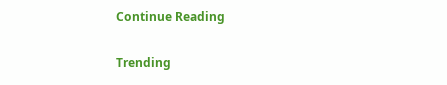Continue Reading

Trending